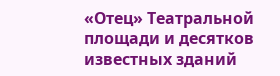«Отец» Театральной площади и десятков известных зданий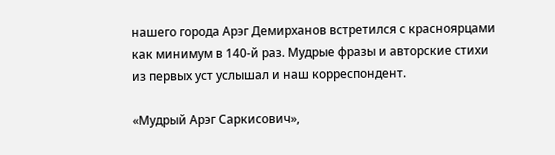нашего города Арэг Демирханов встретился с красноярцами как минимум в 140-й раз. Мудрые фразы и авторские стихи из первых уст услышал и наш корреспондент.

«Мудрый Арэг Саркисович»,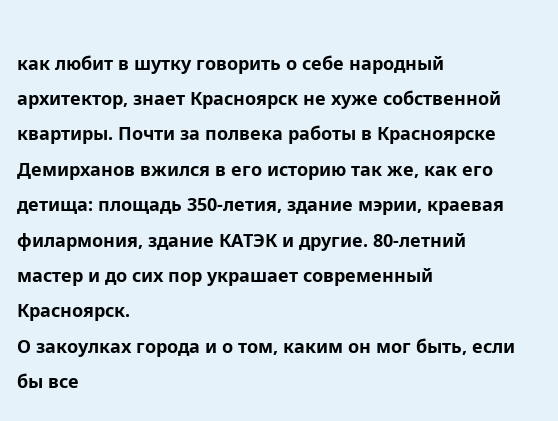как любит в шутку говорить о себе народный архитектор, знает Красноярск не хуже собственной квартиры. Почти за полвека работы в Красноярске Демирханов вжился в его историю так же, как его детища: площадь 350-летия, здание мэрии, краевая филармония, здание КАТЭК и другие. 80-летний мастер и до сих пор украшает современный Красноярск.
О закоулках города и о том, каким он мог быть, если бы все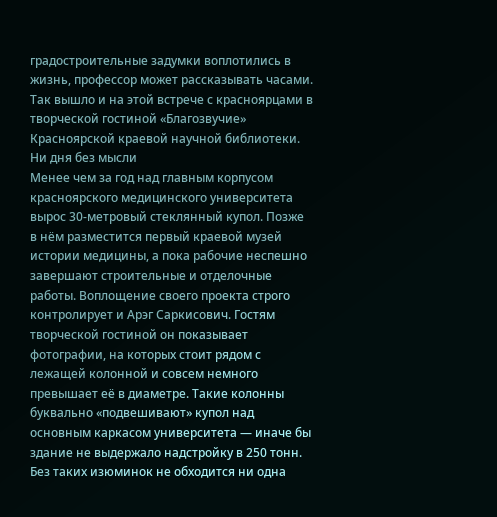градостроительные задумки воплотились в жизнь, профессор может рассказывать часами. Так вышло и на этой встрече с красноярцами в творческой гостиной «Благозвучие» Красноярской краевой научной библиотеки.
Ни дня без мысли
Менее чем за год над главным корпусом красноярского медицинского университета вырос 30-метровый стеклянный купол. Позже в нём разместится первый краевой музей истории медицины, а пока рабочие неспешно завершают строительные и отделочные работы. Воплощение своего проекта строго контролирует и Арэг Саркисович. Гостям творческой гостиной он показывает фотографии, на которых стоит рядом с лежащей колонной и совсем немного превышает её в диаметре. Такие колонны буквально «подвешивают» купол над основным каркасом университета — иначе бы здание не выдержало надстройку в 250 тонн.
Без таких изюминок не обходится ни одна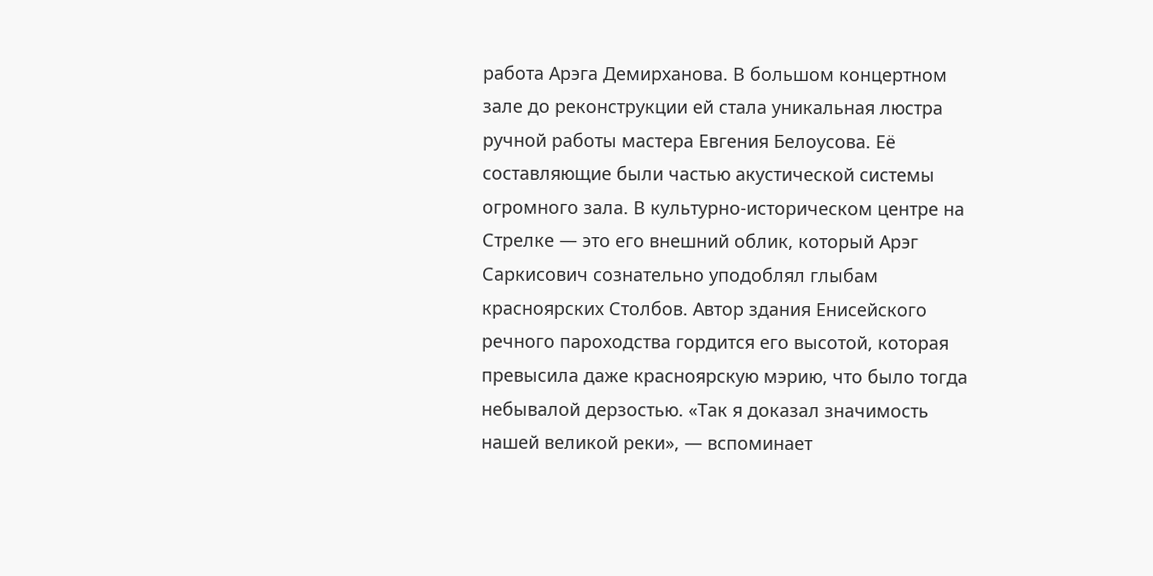работа Арэга Демирханова. В большом концертном зале до реконструкции ей стала уникальная люстра ручной работы мастера Евгения Белоусова. Её составляющие были частью акустической системы огромного зала. В культурно-историческом центре на Стрелке — это его внешний облик, который Арэг Саркисович сознательно уподоблял глыбам красноярских Столбов. Автор здания Енисейского речного пароходства гордится его высотой, которая превысила даже красноярскую мэрию, что было тогда небывалой дерзостью. «Так я доказал значимость нашей великой реки», — вспоминает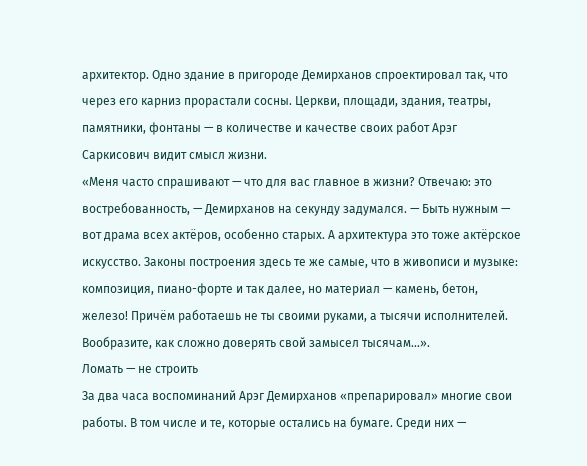архитектор. Одно здание в пригороде Демирханов спроектировал так, что через его карниз прорастали сосны. Церкви, площади, здания, театры, памятники, фонтаны — в количестве и качестве своих работ Арэг Саркисович видит смысл жизни.
«Меня часто спрашивают — что для вас главное в жизни? Отвечаю: это востребованность, — Демирханов на секунду задумался. — Быть нужным — вот драма всех актёров, особенно старых. А архитектура это тоже актёрское искусство. Законы построения здесь те же самые, что в живописи и музыке: композиция, пиано-форте и так далее, но материал — камень, бетон, железо! Причём работаешь не ты своими руками, а тысячи исполнителей. Вообразите, как сложно доверять свой замысел тысячам...».
Ломать — не строить
За два часа воспоминаний Арэг Демирханов «препарировал» многие свои работы. В том числе и те, которые остались на бумаге. Среди них —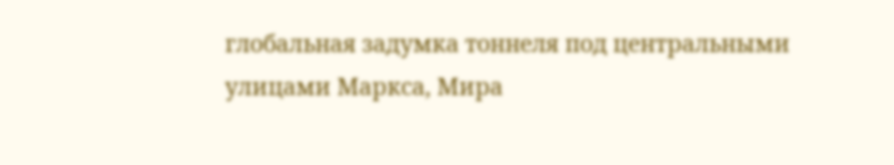глобальная задумка тоннеля под центральными улицами Маркса, Мира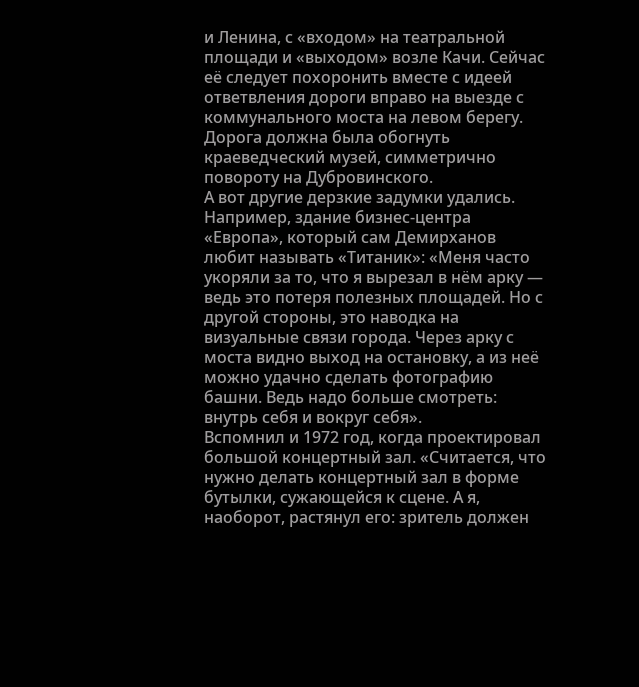и Ленина, с «входом» на театральной площади и «выходом» возле Качи. Сейчас её следует похоронить вместе с идеей ответвления дороги вправо на выезде с коммунального моста на левом берегу. Дорога должна была обогнуть краеведческий музей, симметрично повороту на Дубровинского.
А вот другие дерзкие задумки удались. Например, здание бизнес-центра «Европа», который сам Демирханов любит называть «Титаник»: «Меня часто укоряли за то, что я вырезал в нём арку — ведь это потеря полезных площадей. Но с другой стороны, это наводка на визуальные связи города. Через арку с моста видно выход на остановку, а из неё можно удачно сделать фотографию башни. Ведь надо больше смотреть: внутрь себя и вокруг себя».
Вспомнил и 1972 год, когда проектировал большой концертный зал. «Считается, что нужно делать концертный зал в форме бутылки, сужающейся к сцене. А я, наоборот, растянул его: зритель должен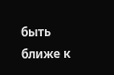быть ближе к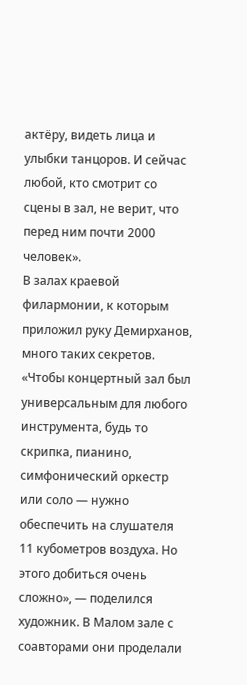актёру, видеть лица и улыбки танцоров. И сейчас любой, кто смотрит со сцены в зал, не верит, что перед ним почти 2000 человек».
В залах краевой филармонии, к которым приложил руку Демирханов, много таких секретов. «Чтобы концертный зал был универсальным для любого инструмента, будь то скрипка, пианино, симфонический оркестр или соло — нужно обеспечить на слушателя 11 кубометров воздуха. Но этого добиться очень сложно», — поделился художник. В Малом зале с соавторами они проделали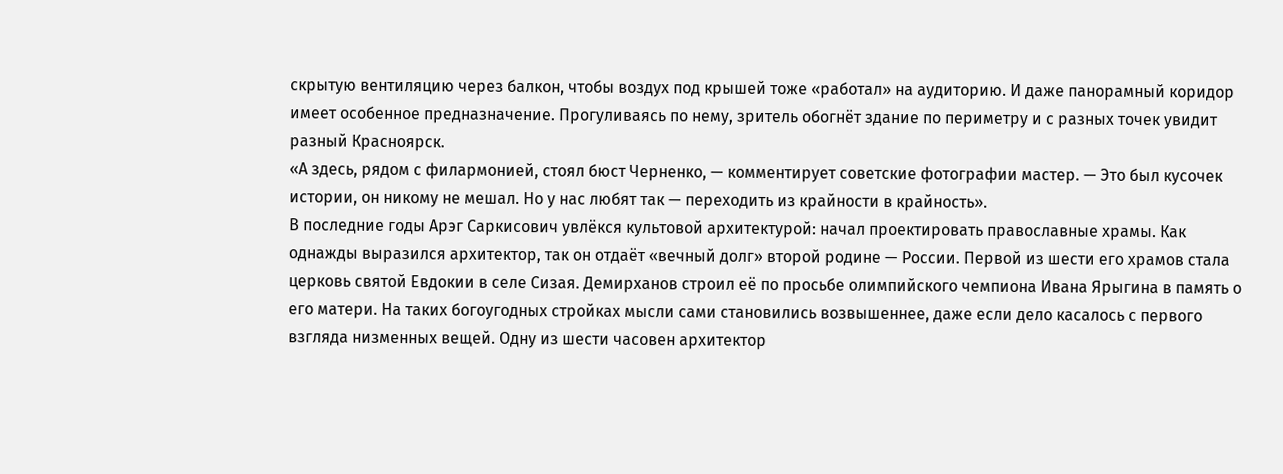скрытую вентиляцию через балкон, чтобы воздух под крышей тоже «работал» на аудиторию. И даже панорамный коридор имеет особенное предназначение. Прогуливаясь по нему, зритель обогнёт здание по периметру и с разных точек увидит разный Красноярск.
«А здесь, рядом с филармонией, стоял бюст Черненко, — комментирует советские фотографии мастер. — Это был кусочек истории, он никому не мешал. Но у нас любят так — переходить из крайности в крайность».
В последние годы Арэг Саркисович увлёкся культовой архитектурой: начал проектировать православные храмы. Как однажды выразился архитектор, так он отдаёт «вечный долг» второй родине — России. Первой из шести его храмов стала церковь святой Евдокии в селе Сизая. Демирханов строил её по просьбе олимпийского чемпиона Ивана Ярыгина в память о его матери. На таких богоугодных стройках мысли сами становились возвышеннее, даже если дело касалось с первого взгляда низменных вещей. Одну из шести часовен архитектор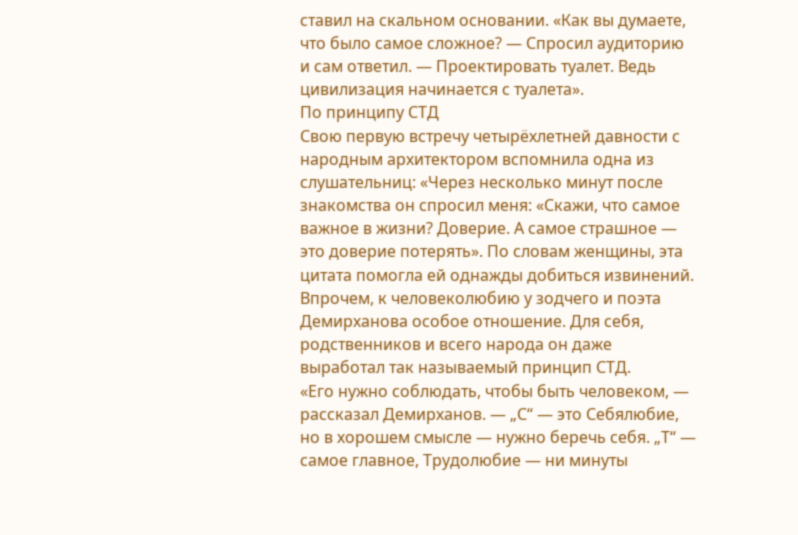ставил на скальном основании. «Как вы думаете, что было самое сложное? — Спросил аудиторию и сам ответил. — Проектировать туалет. Ведь цивилизация начинается с туалета».
По принципу СТД
Свою первую встречу четырёхлетней давности с народным архитектором вспомнила одна из слушательниц: «Через несколько минут после знакомства он спросил меня: «Скажи, что самое важное в жизни? Доверие. А самое страшное — это доверие потерять». По словам женщины, эта цитата помогла ей однажды добиться извинений. Впрочем, к человеколюбию у зодчего и поэта Демирханова особое отношение. Для себя, родственников и всего народа он даже выработал так называемый принцип СТД.
«Его нужно соблюдать, чтобы быть человеком, — рассказал Демирханов. — „С“ — это Себялюбие, но в хорошем смысле — нужно беречь себя. „Т“ — самое главное, Трудолюбие — ни минуты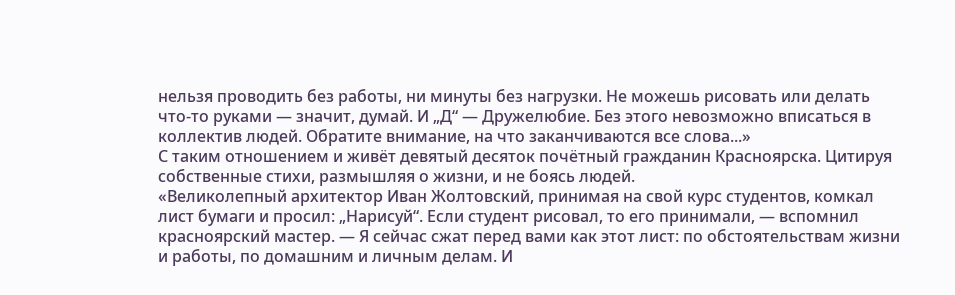нельзя проводить без работы, ни минуты без нагрузки. Не можешь рисовать или делать что-то руками — значит, думай. И „Д“ — Дружелюбие. Без этого невозможно вписаться в коллектив людей. Обратите внимание, на что заканчиваются все слова...»
С таким отношением и живёт девятый десяток почётный гражданин Красноярска. Цитируя собственные стихи, размышляя о жизни, и не боясь людей.
«Великолепный архитектор Иван Жолтовский, принимая на свой курс студентов, комкал лист бумаги и просил: „Нарисуй“. Если студент рисовал, то его принимали, — вспомнил красноярский мастер. — Я сейчас сжат перед вами как этот лист: по обстоятельствам жизни и работы, по домашним и личным делам. И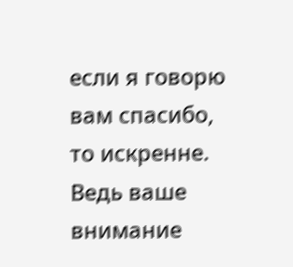если я говорю вам спасибо, то искренне. Ведь ваше внимание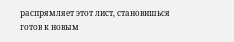распрямляет этот лист, становишься готов к новым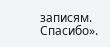записям. Спасибо».